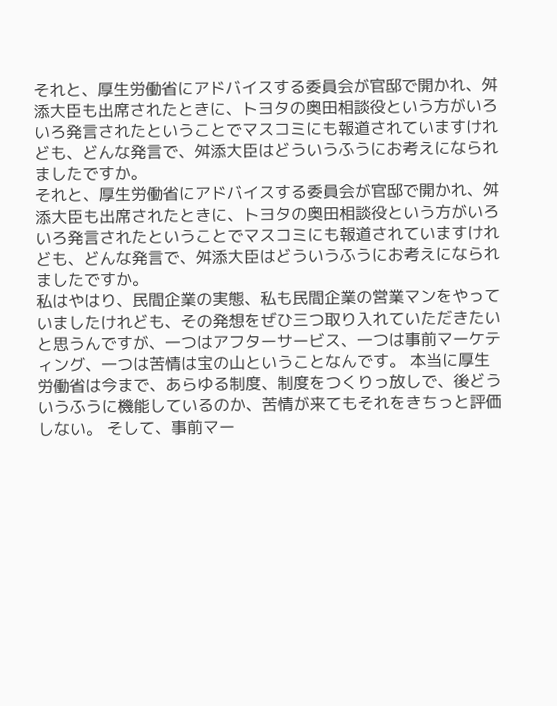それと、厚生労働省にアドバイスする委員会が官邸で開かれ、舛添大臣も出席されたときに、トヨタの奥田相談役という方がいろいろ発言されたということでマスコミにも報道されていますけれども、どんな発言で、舛添大臣はどういうふうにお考えになられましたですか。
それと、厚生労働省にアドバイスする委員会が官邸で開かれ、舛添大臣も出席されたときに、トヨタの奥田相談役という方がいろいろ発言されたということでマスコミにも報道されていますけれども、どんな発言で、舛添大臣はどういうふうにお考えになられましたですか。
私はやはり、民間企業の実態、私も民間企業の営業マンをやっていましたけれども、その発想をぜひ三つ取り入れていただきたいと思うんですが、一つはアフターサービス、一つは事前マーケティング、一つは苦情は宝の山ということなんです。 本当に厚生労働省は今まで、あらゆる制度、制度をつくりっ放しで、後どういうふうに機能しているのか、苦情が来てもそれをきちっと評価しない。 そして、事前マー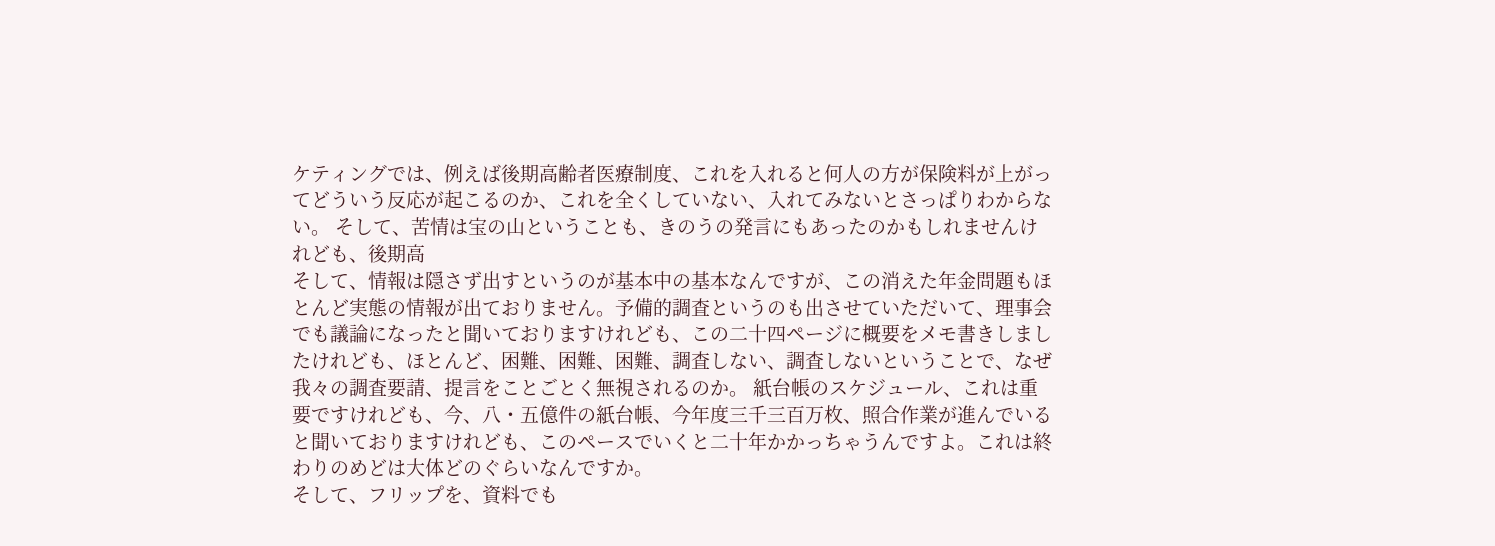ケティングでは、例えば後期高齢者医療制度、これを入れると何人の方が保険料が上がってどういう反応が起こるのか、これを全くしていない、入れてみないとさっぱりわからない。 そして、苦情は宝の山ということも、きのうの発言にもあったのかもしれませんけれども、後期高
そして、情報は隠さず出すというのが基本中の基本なんですが、この消えた年金問題もほとんど実態の情報が出ておりません。予備的調査というのも出させていただいて、理事会でも議論になったと聞いておりますけれども、この二十四ページに概要をメモ書きしましたけれども、ほとんど、困難、困難、困難、調査しない、調査しないということで、なぜ我々の調査要請、提言をことごとく無視されるのか。 紙台帳のスケジュール、これは重要ですけれども、今、八・五億件の紙台帳、今年度三千三百万枚、照合作業が進んでいると聞いておりますけれども、このペースでいくと二十年かかっちゃうんですよ。これは終わりのめどは大体どのぐらいなんですか。
そして、フリップを、資料でも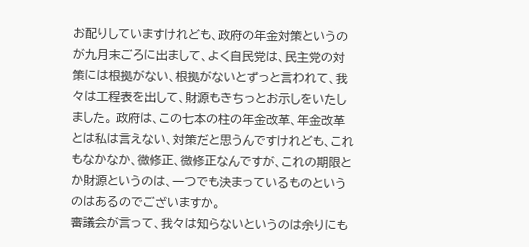お配りしていますけれども、政府の年金対策というのが九月末ごろに出まして、よく自民党は、民主党の対策には根拠がない、根拠がないとずっと言われて、我々は工程表を出して、財源もきちっとお示しをいたしました。 政府は、この七本の柱の年金改革、年金改革とは私は言えない、対策だと思うんですけれども、これもなかなか、微修正、微修正なんですが、これの期限とか財源というのは、一つでも決まっているものというのはあるのでございますか。
審議会が言って、我々は知らないというのは余りにも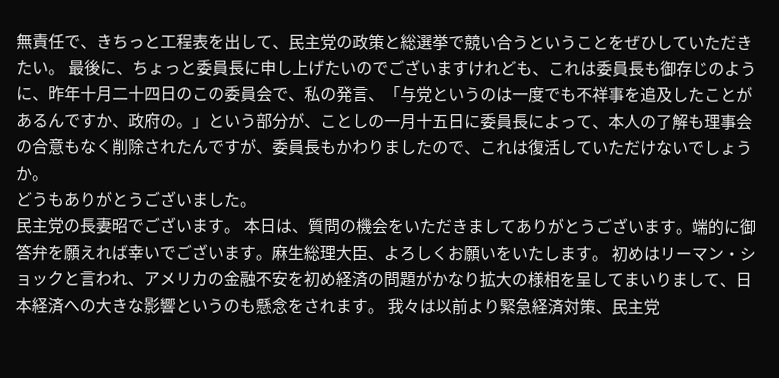無責任で、きちっと工程表を出して、民主党の政策と総選挙で競い合うということをぜひしていただきたい。 最後に、ちょっと委員長に申し上げたいのでございますけれども、これは委員長も御存じのように、昨年十月二十四日のこの委員会で、私の発言、「与党というのは一度でも不祥事を追及したことがあるんですか、政府の。」という部分が、ことしの一月十五日に委員長によって、本人の了解も理事会の合意もなく削除されたんですが、委員長もかわりましたので、これは復活していただけないでしょうか。
どうもありがとうございました。
民主党の長妻昭でございます。 本日は、質問の機会をいただきましてありがとうございます。端的に御答弁を願えれば幸いでございます。麻生総理大臣、よろしくお願いをいたします。 初めはリーマン・ショックと言われ、アメリカの金融不安を初め経済の問題がかなり拡大の様相を呈してまいりまして、日本経済への大きな影響というのも懸念をされます。 我々は以前より緊急経済対策、民主党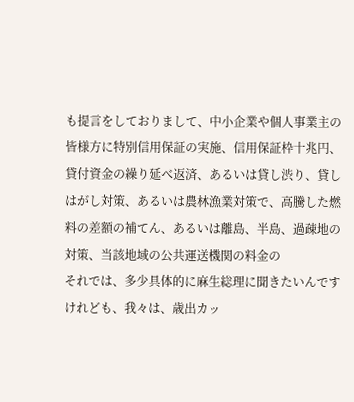も提言をしておりまして、中小企業や個人事業主の皆様方に特別信用保証の実施、信用保証枠十兆円、貸付資金の繰り延べ返済、あるいは貸し渋り、貸しはがし対策、あるいは農林漁業対策で、高騰した燃料の差額の補てん、あるいは離島、半島、過疎地の対策、当該地域の公共運送機関の料金の
それでは、多少具体的に麻生総理に聞きたいんですけれども、我々は、歳出カッ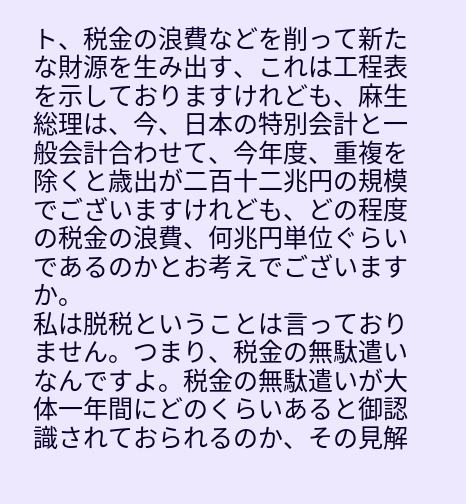ト、税金の浪費などを削って新たな財源を生み出す、これは工程表を示しておりますけれども、麻生総理は、今、日本の特別会計と一般会計合わせて、今年度、重複を除くと歳出が二百十二兆円の規模でございますけれども、どの程度の税金の浪費、何兆円単位ぐらいであるのかとお考えでございますか。
私は脱税ということは言っておりません。つまり、税金の無駄遣いなんですよ。税金の無駄遣いが大体一年間にどのくらいあると御認識されておられるのか、その見解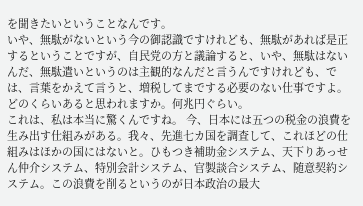を聞きたいということなんです。
いや、無駄がないという今の御認識ですけれども、無駄があれば是正するということですが、自民党の方と議論すると、いや、無駄はないんだ、無駄遣いというのは主観的なんだと言うんですけれども、では、言葉をかえて言うと、増税してまでする必要のない仕事ですよ。どのくらいあると思われますか。何兆円ぐらい。
これは、私は本当に驚くんですね。 今、日本には五つの税金の浪費を生み出す仕組みがある。我々、先進七カ国を調査して、これほどの仕組みはほかの国にはないと。ひもつき補助金システム、天下りあっせん仲介システム、特別会計システム、官製談合システム、随意契約システム。この浪費を削るというのが日本政治の最大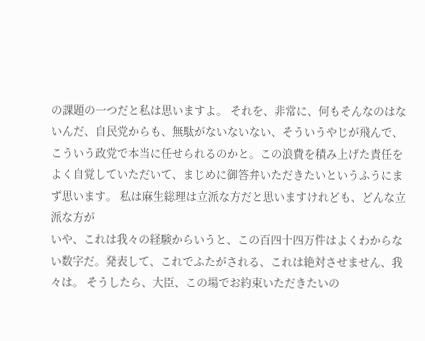の課題の一つだと私は思いますよ。 それを、非常に、何もそんなのはないんだ、自民党からも、無駄がないないない、そういうやじが飛んで、こういう政党で本当に任せられるのかと。この浪費を積み上げた責任をよく自覚していただいて、まじめに御答弁いただきたいというふうにまず思います。 私は麻生総理は立派な方だと思いますけれども、どんな立派な方が
いや、これは我々の経験からいうと、この百四十四万件はよくわからない数字だ。発表して、これでふたがされる、これは絶対させません、我々は。 そうしたら、大臣、この場でお約束いただきたいの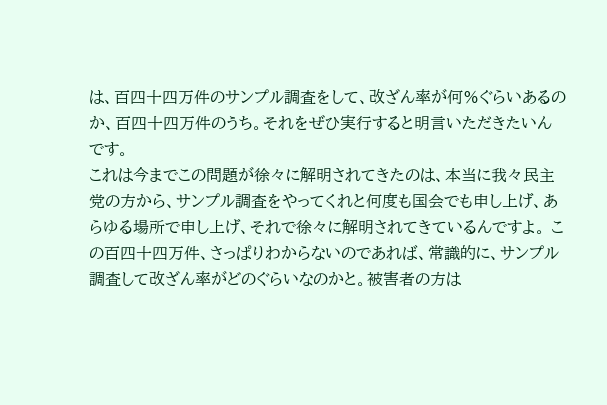は、百四十四万件のサンプル調査をして、改ざん率が何%ぐらいあるのか、百四十四万件のうち。それをぜひ実行すると明言いただきたいんです。
これは今までこの問題が徐々に解明されてきたのは、本当に我々民主党の方から、サンプル調査をやってくれと何度も国会でも申し上げ、あらゆる場所で申し上げ、それで徐々に解明されてきているんですよ。 この百四十四万件、さっぱりわからないのであれば、常識的に、サンプル調査して改ざん率がどのぐらいなのかと。被害者の方は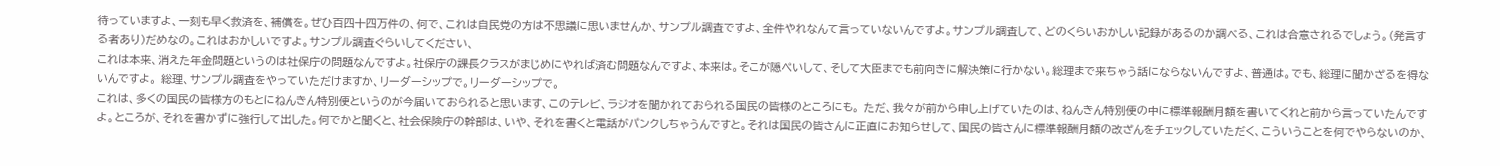待っていますよ、一刻も早く救済を、補償を。ぜひ百四十四万件の、何で、これは自民党の方は不思議に思いませんか、サンプル調査ですよ、全件やれなんて言っていないんですよ。サンプル調査して、どのくらいおかしい記録があるのか調べる、これは合意されるでしょう。(発言する者あり)だめなの。これはおかしいですよ。サンプル調査ぐらいしてください、
これは本来、消えた年金問題というのは社保庁の問題なんですよ。社保庁の課長クラスがまじめにやれば済む問題なんですよ、本来は。そこが隠ぺいして、そして大臣までも前向きに解決策に行かない。総理まで来ちゃう話にならないんですよ、普通は。でも、総理に聞かざるを得ないんですよ。 総理、サンプル調査をやっていただけますか、リーダーシップで。リーダーシップで。
これは、多くの国民の皆様方のもとにねんきん特別便というのが今届いておられると思います、このテレビ、ラジオを聞かれておられる国民の皆様のところにも。 ただ、我々が前から申し上げていたのは、ねんきん特別便の中に標準報酬月額を書いてくれと前から言っていたんですよ。ところが、それを書かずに強行して出した。何でかと聞くと、社会保険庁の幹部は、いや、それを書くと電話がパンクしちゃうんですと。それは国民の皆さんに正直にお知らせして、国民の皆さんに標準報酬月額の改ざんをチェックしていただく、こういうことを何でやらないのか、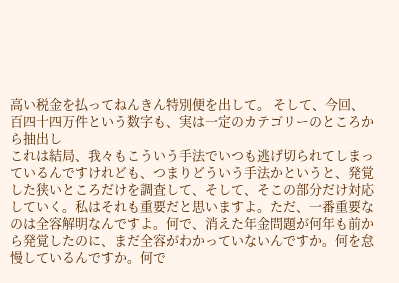高い税金を払ってねんきん特別便を出して。 そして、今回、百四十四万件という数字も、実は一定のカテゴリーのところから抽出し
これは結局、我々もこういう手法でいつも逃げ切られてしまっているんですけれども、つまりどういう手法かというと、発覚した狭いところだけを調査して、そして、そこの部分だけ対応していく。私はそれも重要だと思いますよ。ただ、一番重要なのは全容解明なんですよ。何で、消えた年金問題が何年も前から発覚したのに、まだ全容がわかっていないんですか。何を怠慢しているんですか。何で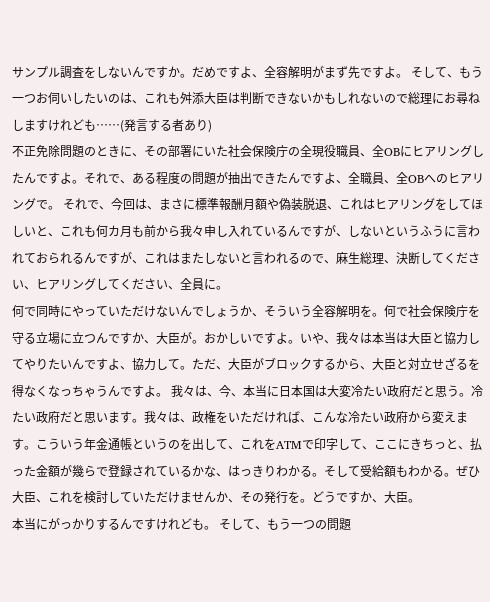サンプル調査をしないんですか。だめですよ、全容解明がまず先ですよ。 そして、もう一つお伺いしたいのは、これも舛添大臣は判断できないかもしれないので総理にお尋ねしますけれども……(発言する者あり)
不正免除問題のときに、その部署にいた社会保険庁の全現役職員、全OBにヒアリングしたんですよ。それで、ある程度の問題が抽出できたんですよ、全職員、全OBへのヒアリングで。 それで、今回は、まさに標準報酬月額や偽装脱退、これはヒアリングをしてほしいと、これも何カ月も前から我々申し入れているんですが、しないというふうに言われておられるんですが、これはまたしないと言われるので、麻生総理、決断してください、ヒアリングしてください、全員に。
何で同時にやっていただけないんでしょうか、そういう全容解明を。何で社会保険庁を守る立場に立つんですか、大臣が。おかしいですよ。いや、我々は本当は大臣と協力してやりたいんですよ、協力して。ただ、大臣がブロックするから、大臣と対立せざるを得なくなっちゃうんですよ。 我々は、今、本当に日本国は大変冷たい政府だと思う。冷たい政府だと思います。我々は、政権をいただければ、こんな冷たい政府から変えます。こういう年金通帳というのを出して、これをATMで印字して、ここにきちっと、払った金額が幾らで登録されているかな、はっきりわかる。そして受給額もわかる。ぜひ大臣、これを検討していただけませんか、その発行を。どうですか、大臣。
本当にがっかりするんですけれども。 そして、もう一つの問題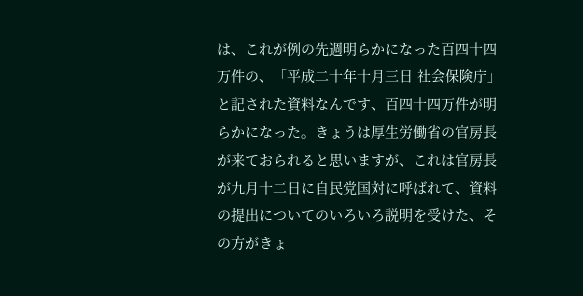は、これが例の先週明らかになった百四十四万件の、「平成二十年十月三日 社会保険庁」と記された資料なんです、百四十四万件が明らかになった。きょうは厚生労働省の官房長が来ておられると思いますが、これは官房長が九月十二日に自民党国対に呼ばれて、資料の提出についてのいろいろ説明を受けた、その方がきょ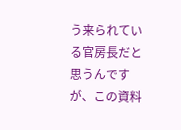う来られている官房長だと思うんですが、この資料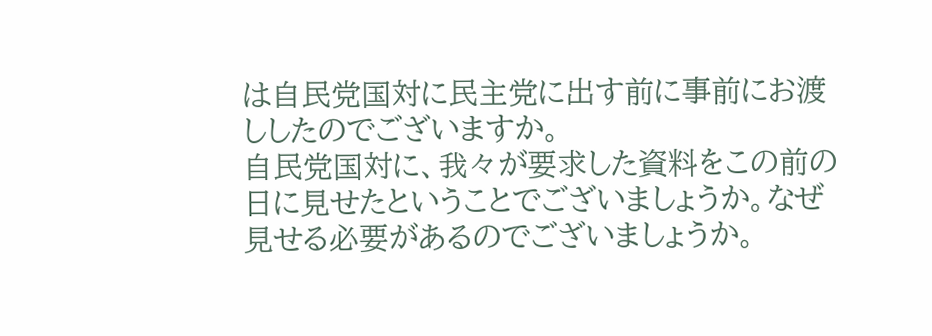は自民党国対に民主党に出す前に事前にお渡ししたのでございますか。
自民党国対に、我々が要求した資料をこの前の日に見せたということでございましょうか。なぜ見せる必要があるのでございましょうか。